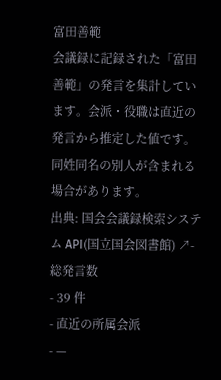富田善範
会議録に記録された「富田善範」の発言を集計しています。会派・役職は直近の発言から推定した値です。同姓同名の別人が含まれる場合があります。
出典: 国会会議録検索システム API(国立国会図書館) ↗- 総発言数
- 39 件
- 直近の所属会派
- —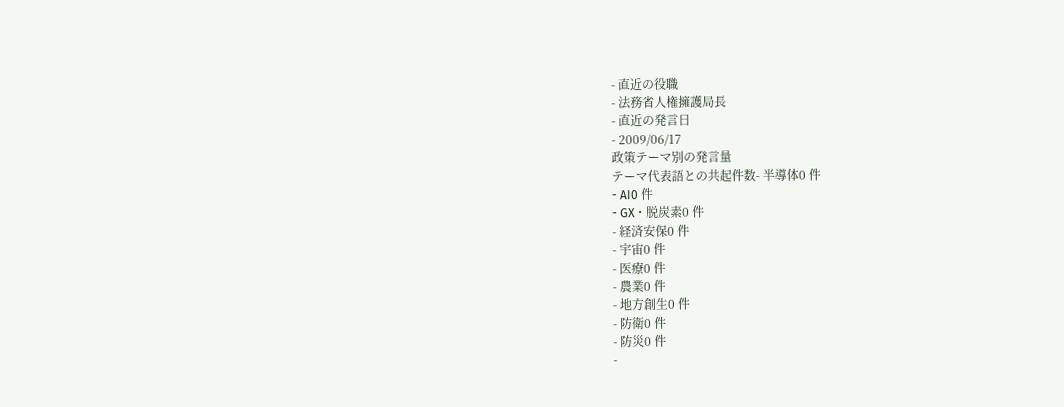- 直近の役職
- 法務省人権擁護局長
- 直近の発言日
- 2009/06/17
政策テーマ別の発言量
テーマ代表語との共起件数- 半導体0 件
- AI0 件
- GX・脱炭素0 件
- 経済安保0 件
- 宇宙0 件
- 医療0 件
- 農業0 件
- 地方創生0 件
- 防衛0 件
- 防災0 件
-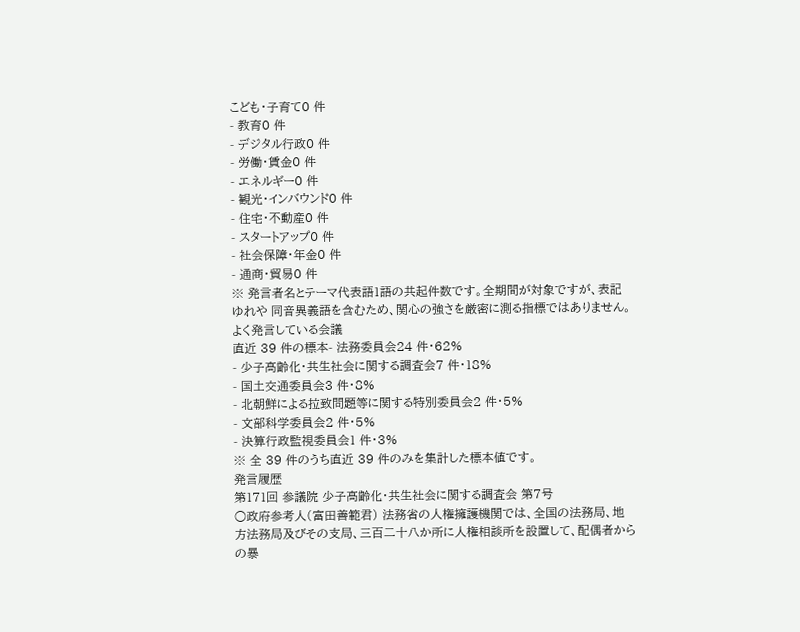こども・子育て0 件
- 教育0 件
- デジタル行政0 件
- 労働・賃金0 件
- エネルギー0 件
- 観光・インバウンド0 件
- 住宅・不動産0 件
- スタートアップ0 件
- 社会保障・年金0 件
- 通商・貿易0 件
※ 発言者名とテーマ代表語1語の共起件数です。全期間が対象ですが、表記ゆれや 同音異義語を含むため、関心の強さを厳密に測る指標ではありません。
よく発言している会議
直近 39 件の標本- 法務委員会24 件・62%
- 少子高齢化・共生社会に関する調査会7 件・18%
- 国土交通委員会3 件・8%
- 北朝鮮による拉致問題等に関する特別委員会2 件・5%
- 文部科学委員会2 件・5%
- 決算行政監視委員会1 件・3%
※ 全 39 件のうち直近 39 件のみを集計した標本値です。
発言履歴
第171回 参議院 少子高齢化・共生社会に関する調査会 第7号
○政府参考人(富田善範君) 法務省の人権擁護機関では、全国の法務局、地方法務局及びその支局、三百二十八か所に人権相談所を設置して、配偶者からの暴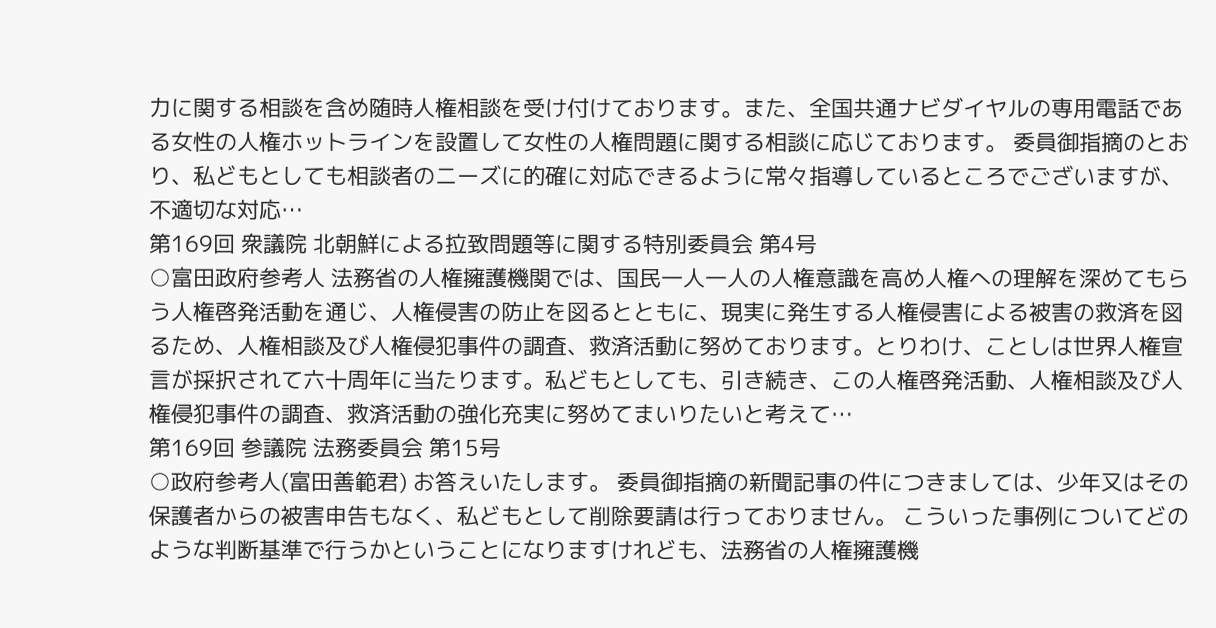力に関する相談を含め随時人権相談を受け付けております。また、全国共通ナビダイヤルの専用電話である女性の人権ホットラインを設置して女性の人権問題に関する相談に応じております。 委員御指摘のとおり、私どもとしても相談者のニーズに的確に対応できるように常々指導しているところでございますが、不適切な対応…
第169回 衆議院 北朝鮮による拉致問題等に関する特別委員会 第4号
○富田政府参考人 法務省の人権擁護機関では、国民一人一人の人権意識を高め人権への理解を深めてもらう人権啓発活動を通じ、人権侵害の防止を図るとともに、現実に発生する人権侵害による被害の救済を図るため、人権相談及び人権侵犯事件の調査、救済活動に努めております。とりわけ、ことしは世界人権宣言が採択されて六十周年に当たります。私どもとしても、引き続き、この人権啓発活動、人権相談及び人権侵犯事件の調査、救済活動の強化充実に努めてまいりたいと考えて…
第169回 参議院 法務委員会 第15号
○政府参考人(富田善範君) お答えいたします。 委員御指摘の新聞記事の件につきましては、少年又はその保護者からの被害申告もなく、私どもとして削除要請は行っておりません。 こういった事例についてどのような判断基準で行うかということになりますけれども、法務省の人権擁護機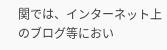関では、インターネット上のブログ等におい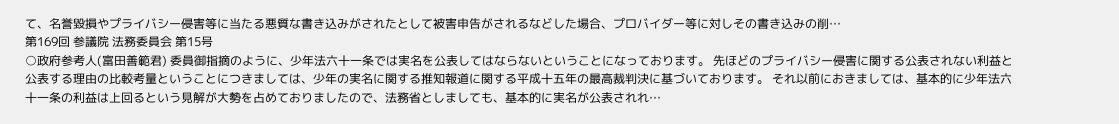て、名誉毀損やプライバシー侵害等に当たる悪質な書き込みがされたとして被害申告がされるなどした場合、プロバイダー等に対しその書き込みの削…
第169回 参議院 法務委員会 第15号
○政府参考人(富田善範君) 委員御指摘のように、少年法六十一条では実名を公表してはならないということになっております。 先ほどのプライバシー侵害に関する公表されない利益と公表する理由の比較考量ということにつきましては、少年の実名に関する推知報道に関する平成十五年の最高裁判決に基づいております。 それ以前におきましては、基本的に少年法六十一条の利益は上回るという見解が大勢を占めておりましたので、法務省としましても、基本的に実名が公表されれ…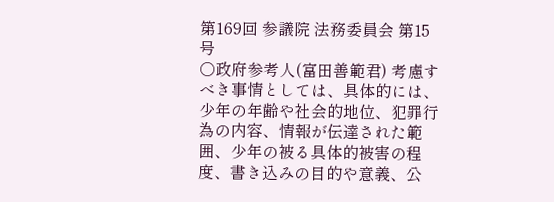第169回 参議院 法務委員会 第15号
○政府参考人(富田善範君) 考慮すべき事情としては、具体的には、少年の年齢や社会的地位、犯罪行為の内容、情報が伝達された範囲、少年の被る具体的被害の程度、書き込みの目的や意義、公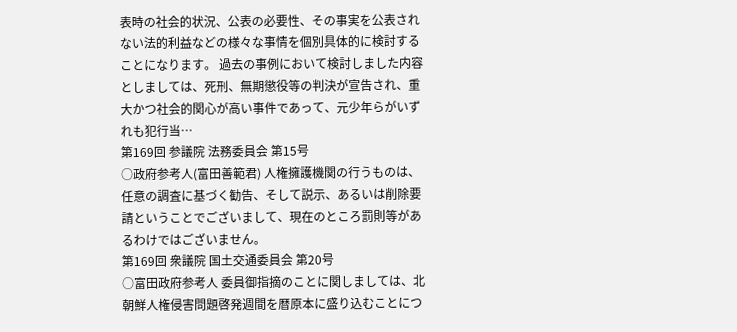表時の社会的状況、公表の必要性、その事実を公表されない法的利益などの様々な事情を個別具体的に検討することになります。 過去の事例において検討しました内容としましては、死刑、無期懲役等の判決が宣告され、重大かつ社会的関心が高い事件であって、元少年らがいずれも犯行当…
第169回 参議院 法務委員会 第15号
○政府参考人(富田善範君) 人権擁護機関の行うものは、任意の調査に基づく勧告、そして説示、あるいは削除要請ということでございまして、現在のところ罰則等があるわけではございません。
第169回 衆議院 国土交通委員会 第20号
○富田政府参考人 委員御指摘のことに関しましては、北朝鮮人権侵害問題啓発週間を暦原本に盛り込むことにつ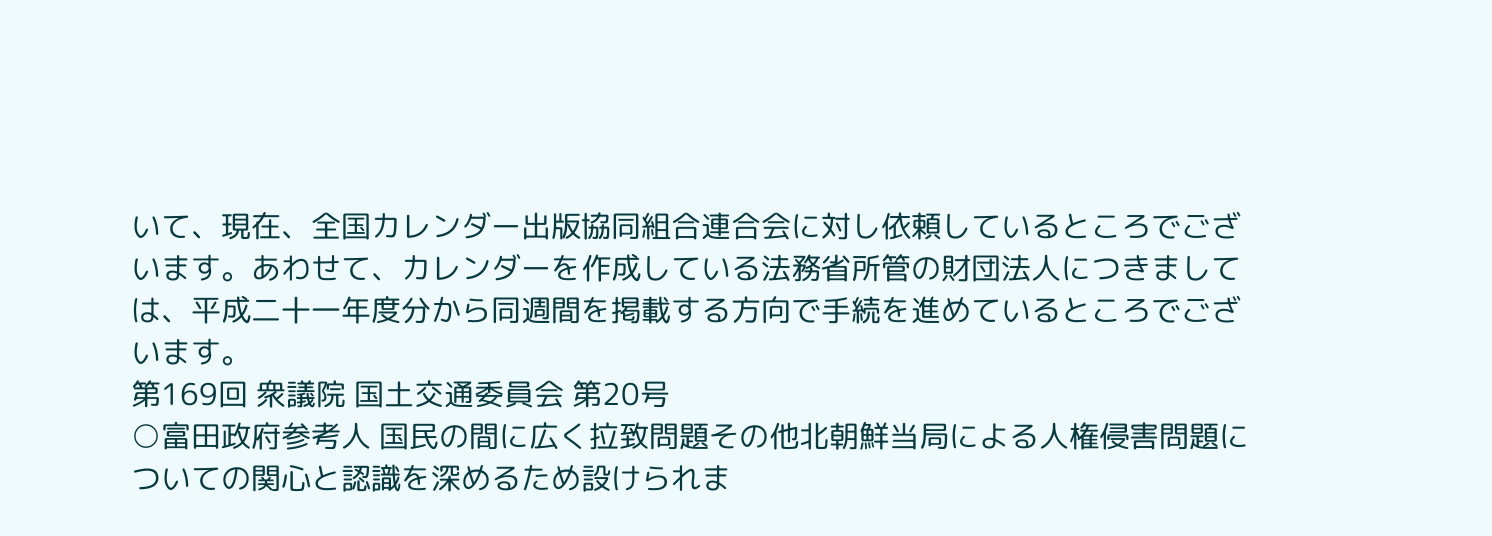いて、現在、全国カレンダー出版協同組合連合会に対し依頼しているところでございます。あわせて、カレンダーを作成している法務省所管の財団法人につきましては、平成二十一年度分から同週間を掲載する方向で手続を進めているところでございます。
第169回 衆議院 国土交通委員会 第20号
○富田政府参考人 国民の間に広く拉致問題その他北朝鮮当局による人権侵害問題についての関心と認識を深めるため設けられま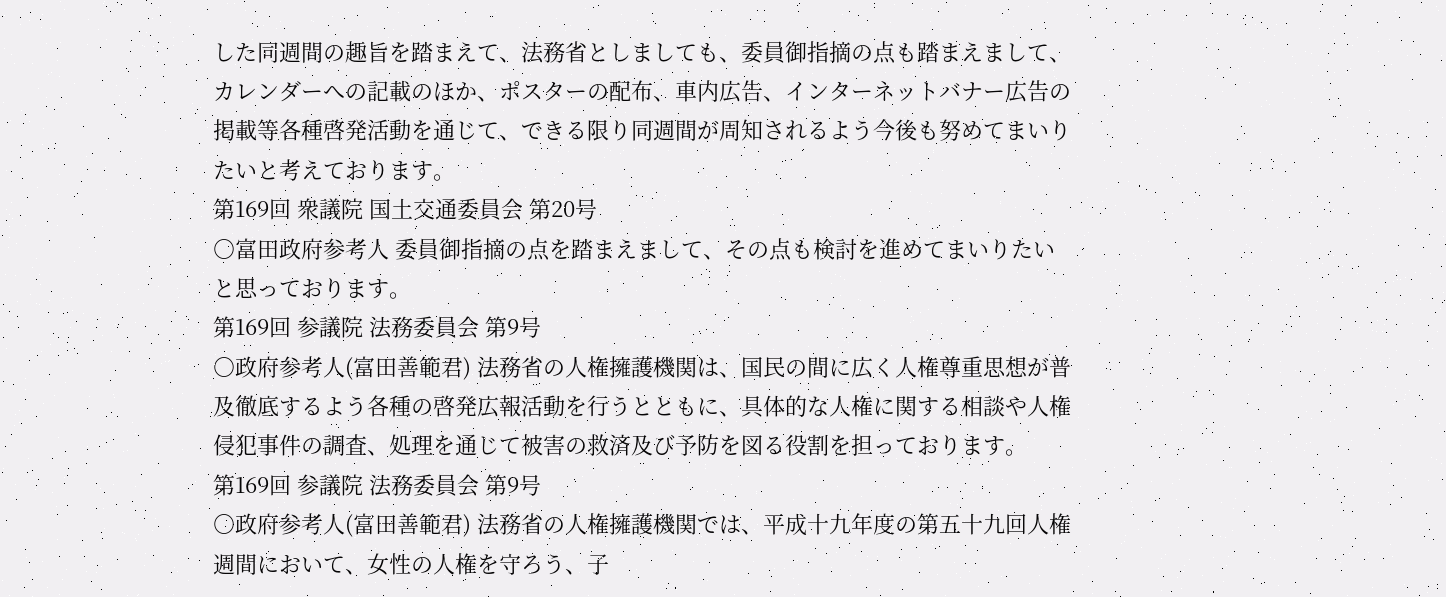した同週間の趣旨を踏まえて、法務省としましても、委員御指摘の点も踏まえまして、カレンダーへの記載のほか、ポスターの配布、車内広告、インターネットバナー広告の掲載等各種啓発活動を通じて、できる限り同週間が周知されるよう今後も努めてまいりたいと考えております。
第169回 衆議院 国土交通委員会 第20号
○富田政府参考人 委員御指摘の点を踏まえまして、その点も検討を進めてまいりたいと思っております。
第169回 参議院 法務委員会 第9号
○政府参考人(富田善範君) 法務省の人権擁護機関は、国民の間に広く人権尊重思想が普及徹底するよう各種の啓発広報活動を行うとともに、具体的な人権に関する相談や人権侵犯事件の調査、処理を通じて被害の救済及び予防を図る役割を担っております。
第169回 参議院 法務委員会 第9号
○政府参考人(富田善範君) 法務省の人権擁護機関では、平成十九年度の第五十九回人権週間において、女性の人権を守ろう、子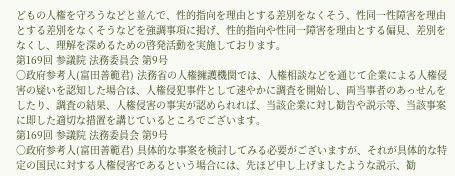どもの人権を守ろうなどと並んで、性的指向を理由とする差別をなくそう、性同一性障害を理由とする差別をなくそうなどを強調事項に掲げ、性的指向や性同一障害を理由とする偏見、差別をなくし、理解を深めるための啓発活動を実施しております。
第169回 参議院 法務委員会 第9号
○政府参考人(富田善範君) 法務省の人権擁護機関では、人権相談などを通じて企業による人権侵害の疑いを認知した場合は、人権侵犯事件として速やかに調査を開始し、両当事者のあっせんをしたり、調査の結果、人権侵害の事実が認められれば、当該企業に対し勧告や説示等、当該事案に即した適切な措置を講じているところでございます。
第169回 参議院 法務委員会 第9号
○政府参考人(富田善範君) 具体的な事案を検討してみる必要がございますが、それが具体的な特定の国民に対する人権侵害であるという場合には、先ほど申し上げましたような説示、勧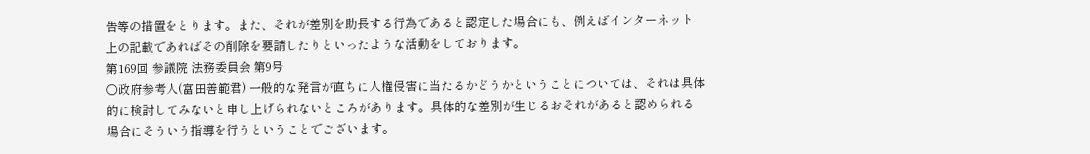告等の措置をとります。また、それが差別を助長する行為であると認定した場合にも、例えばインターネット上の記載であればその削除を要請したりといったような活動をしております。
第169回 参議院 法務委員会 第9号
○政府参考人(富田善範君) 一般的な発言が直ちに人権侵害に当たるかどうかということについては、それは具体的に検討してみないと申し上げられないところがあります。具体的な差別が生じるおそれがあると認められる場合にそういう指導を行うということでございます。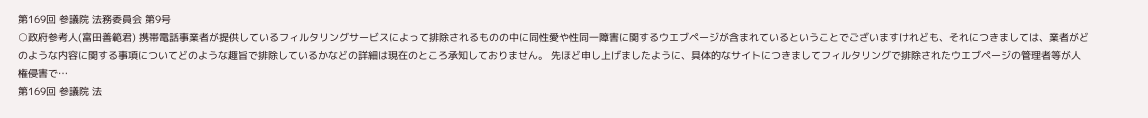第169回 参議院 法務委員会 第9号
○政府参考人(富田善範君) 携帯電話事業者が提供しているフィルタリングサービスによって排除されるものの中に同性愛や性同一障害に関するウエブページが含まれているということでございますけれども、それにつきましては、業者がどのような内容に関する事項についてどのような趣旨で排除しているかなどの詳細は現在のところ承知しておりません。 先ほど申し上げましたように、具体的なサイトにつきましてフィルタリングで排除されたウエブページの管理者等が人権侵害で…
第169回 参議院 法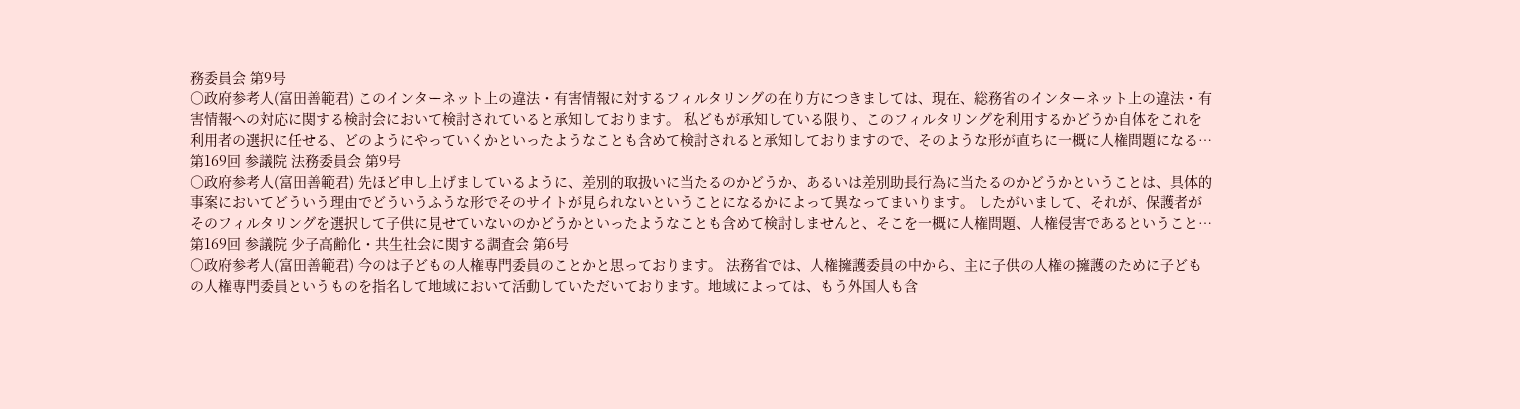務委員会 第9号
○政府参考人(富田善範君) このインターネット上の違法・有害情報に対するフィルタリングの在り方につきましては、現在、総務省のインターネット上の違法・有害情報への対応に関する検討会において検討されていると承知しております。 私どもが承知している限り、このフィルタリングを利用するかどうか自体をこれを利用者の選択に任せる、どのようにやっていくかといったようなことも含めて検討されると承知しておりますので、そのような形が直ちに一概に人権問題になる…
第169回 参議院 法務委員会 第9号
○政府参考人(富田善範君) 先ほど申し上げましているように、差別的取扱いに当たるのかどうか、あるいは差別助長行為に当たるのかどうかということは、具体的事案においてどういう理由でどういうふうな形でそのサイトが見られないということになるかによって異なってまいります。 したがいまして、それが、保護者がそのフィルタリングを選択して子供に見せていないのかどうかといったようなことも含めて検討しませんと、そこを一概に人権問題、人権侵害であるということ…
第169回 参議院 少子高齢化・共生社会に関する調査会 第6号
○政府参考人(富田善範君) 今のは子どもの人権専門委員のことかと思っております。 法務省では、人権擁護委員の中から、主に子供の人権の擁護のために子どもの人権専門委員というものを指名して地域において活動していただいております。地域によっては、もう外国人も含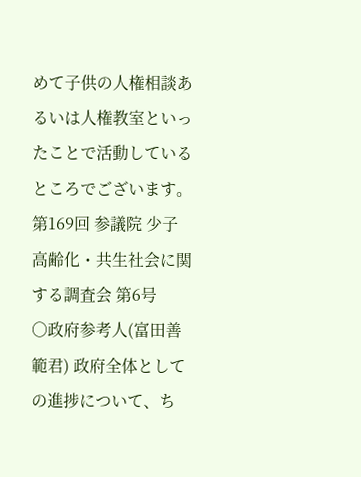めて子供の人権相談あるいは人権教室といったことで活動しているところでございます。
第169回 参議院 少子高齢化・共生社会に関する調査会 第6号
○政府参考人(富田善範君) 政府全体としての進捗について、ち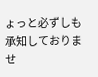ょっと必ずしも承知しておりませ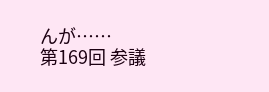んが……
第169回 参議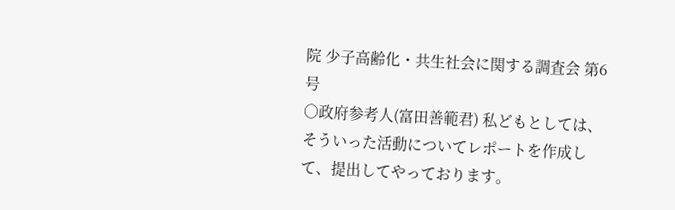院 少子高齢化・共生社会に関する調査会 第6号
○政府参考人(富田善範君) 私どもとしては、そういった活動についてレポートを作成して、提出してやっております。